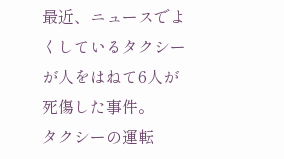最近、ニュースでよくしているタクシーが人をはねて6人が死傷した事件。
タクシーの運転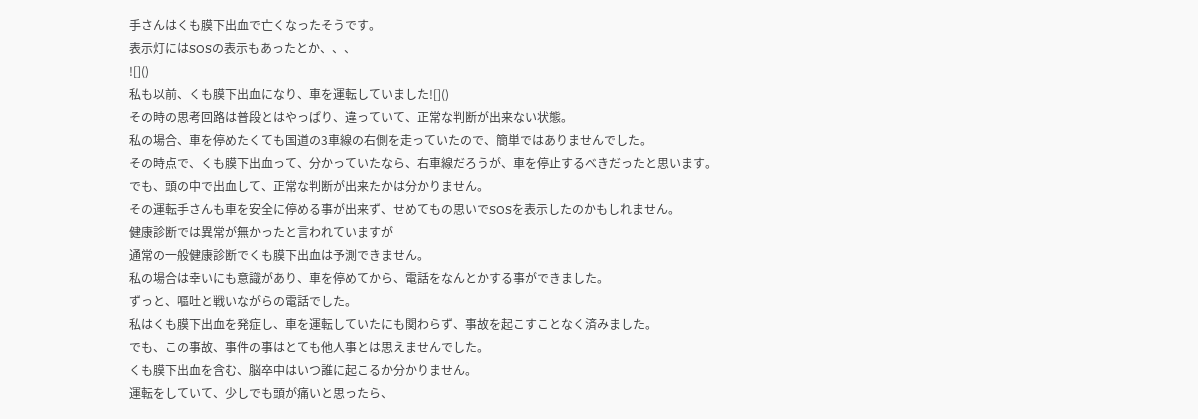手さんはくも膜下出血で亡くなったそうです。
表示灯にはSOSの表示もあったとか、、、
![]()
私も以前、くも膜下出血になり、車を運転していました![]()
その時の思考回路は普段とはやっぱり、違っていて、正常な判断が出来ない状態。
私の場合、車を停めたくても国道の3車線の右側を走っていたので、簡単ではありませんでした。
その時点で、くも膜下出血って、分かっていたなら、右車線だろうが、車を停止するべきだったと思います。
でも、頭の中で出血して、正常な判断が出来たかは分かりません。
その運転手さんも車を安全に停める事が出来ず、せめてもの思いでSOSを表示したのかもしれません。
健康診断では異常が無かったと言われていますが
通常の一般健康診断でくも膜下出血は予測できません。
私の場合は幸いにも意識があり、車を停めてから、電話をなんとかする事ができました。
ずっと、嘔吐と戦いながらの電話でした。
私はくも膜下出血を発症し、車を運転していたにも関わらず、事故を起こすことなく済みました。
でも、この事故、事件の事はとても他人事とは思えませんでした。
くも膜下出血を含む、脳卒中はいつ誰に起こるか分かりません。
運転をしていて、少しでも頭が痛いと思ったら、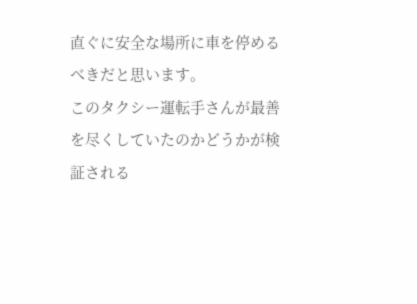直ぐに安全な場所に車を停めるべきだと思います。
このタクシー運転手さんが最善を尽くしていたのかどうかが検証される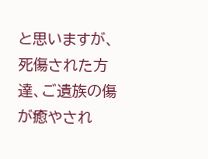と思いますが、
死傷された方達、ご遺族の傷が癒やされ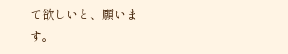て欲しいと、願います。